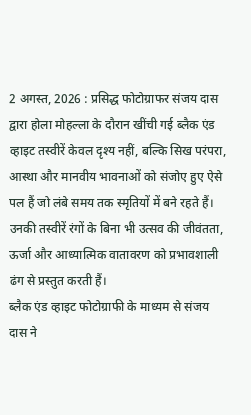2 अगस्त, 2026 : प्रसिद्ध फोटोग्राफर संजय दास द्वारा होला मोहल्ला के दौरान खींची गई ब्लैक एंड व्हाइट तस्वीरें केवल दृश्य नहीं, बल्कि सिख परंपरा, आस्था और मानवीय भावनाओं को संजोए हुए ऐसे पल हैं जो लंबे समय तक स्मृतियों में बने रहते हैं। उनकी तस्वीरें रंगों के बिना भी उत्सव की जीवंतता, ऊर्जा और आध्यात्मिक वातावरण को प्रभावशाली ढंग से प्रस्तुत करती हैं।
ब्लैक एंड व्हाइट फोटोग्राफी के माध्यम से संजय दास ने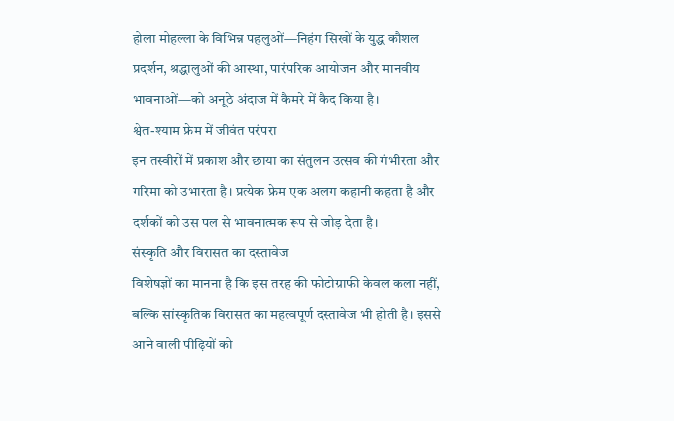होला मोहल्ला के विभिन्न पहलुओं—निहंग सिखों के युद्ध कौशल प्रदर्शन, श्रद्धालुओं की आस्था, पारंपरिक आयोजन और मानवीय भावनाओं—को अनूठे अंदाज में कैमरे में कैद किया है।
श्वेत-श्याम फ्रेम में जीवंत परंपरा
इन तस्वीरों में प्रकाश और छाया का संतुलन उत्सव की गंभीरता और गरिमा को उभारता है। प्रत्येक फ्रेम एक अलग कहानी कहता है और दर्शकों को उस पल से भावनात्मक रूप से जोड़ देता है।
संस्कृति और विरासत का दस्तावेज
विशेषज्ञों का मानना है कि इस तरह की फोटोग्राफी केवल कला नहीं, बल्कि सांस्कृतिक विरासत का महत्वपूर्ण दस्तावेज भी होती है। इससे आने वाली पीढ़ियों को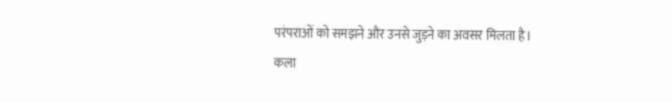परंपराओं को समझने और उनसे जुड़ने का अवसर मिलता है।
कला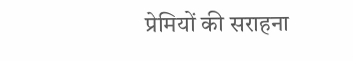प्रेमियों की सराहना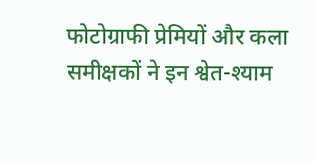फोटोग्राफी प्रेमियों और कला समीक्षकों ने इन श्वेत-श्याम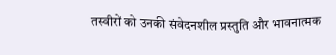तस्वीरों को उनकी संवेदनशील प्रस्तुति और भावनात्मक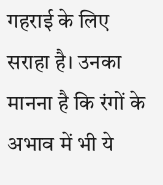गहराई के लिए सराहा है। उनका मानना है कि रंगों के अभाव में भी ये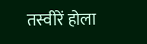तस्वीरें होला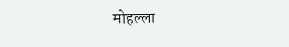मोहल्ला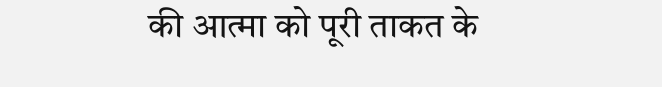की आत्मा को पूरी ताकत के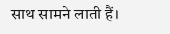साथ सामने लाती हैं।